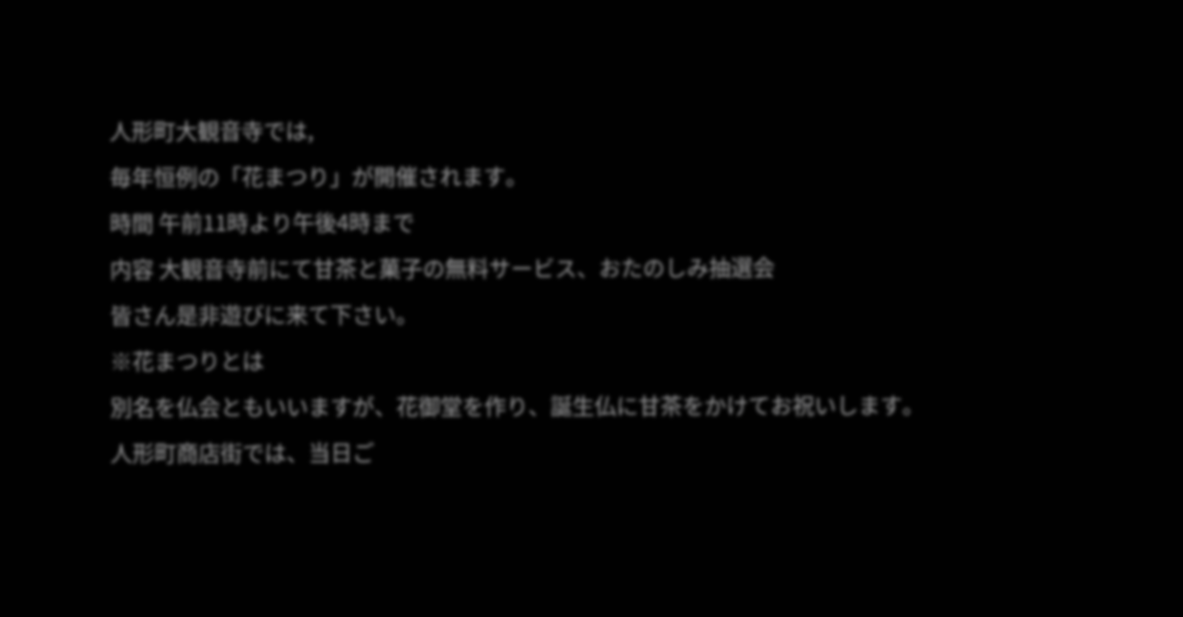人形町大観音寺では,
毎年恒例の「花まつり」が開催されます。
時間 午前11時より午後4時まで
内容 大観音寺前にて甘茶と菓子の無料サービス、おたのしみ抽選会
皆さん是非遊びに来て下さい。
※花まつりとは
別名を仏会ともいいますが、花御堂を作り、誕生仏に甘茶をかけてお祝いします。
人形町商店街では、当日ご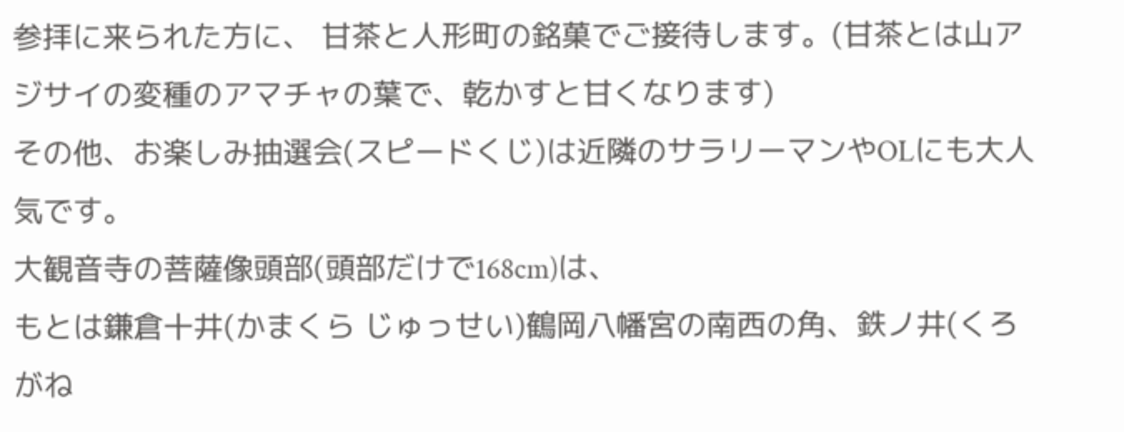参拝に来られた方に、 甘茶と人形町の銘菓でご接待します。(甘茶とは山アジサイの変種のアマチャの葉で、乾かすと甘くなります)
その他、お楽しみ抽選会(スピードくじ)は近隣のサラリーマンやOLにも大人気です。
大観音寺の菩薩像頭部(頭部だけで168cm)は、
もとは鎌倉十井(かまくら じゅっせい)鶴岡八幡宮の南西の角、鉄ノ井(くろがね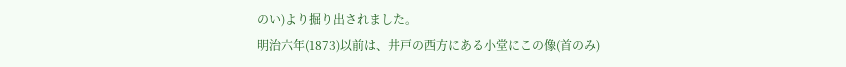のい)より掘り出されました。
明治六年(1873)以前は、井戸の西方にある小堂にこの像(首のみ)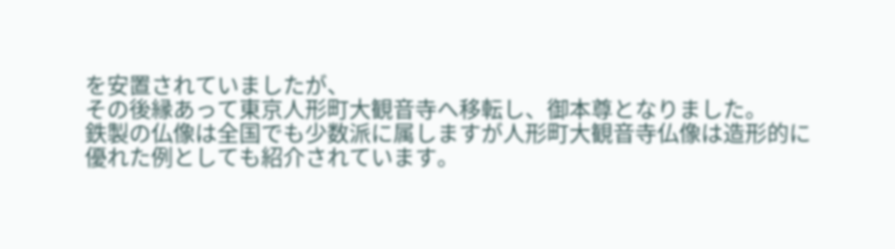を安置されていましたが、
その後縁あって東京人形町大観音寺へ移転し、御本尊となりました。
鉄製の仏像は全国でも少数派に属しますが人形町大観音寺仏像は造形的に優れた例としても紹介されています。